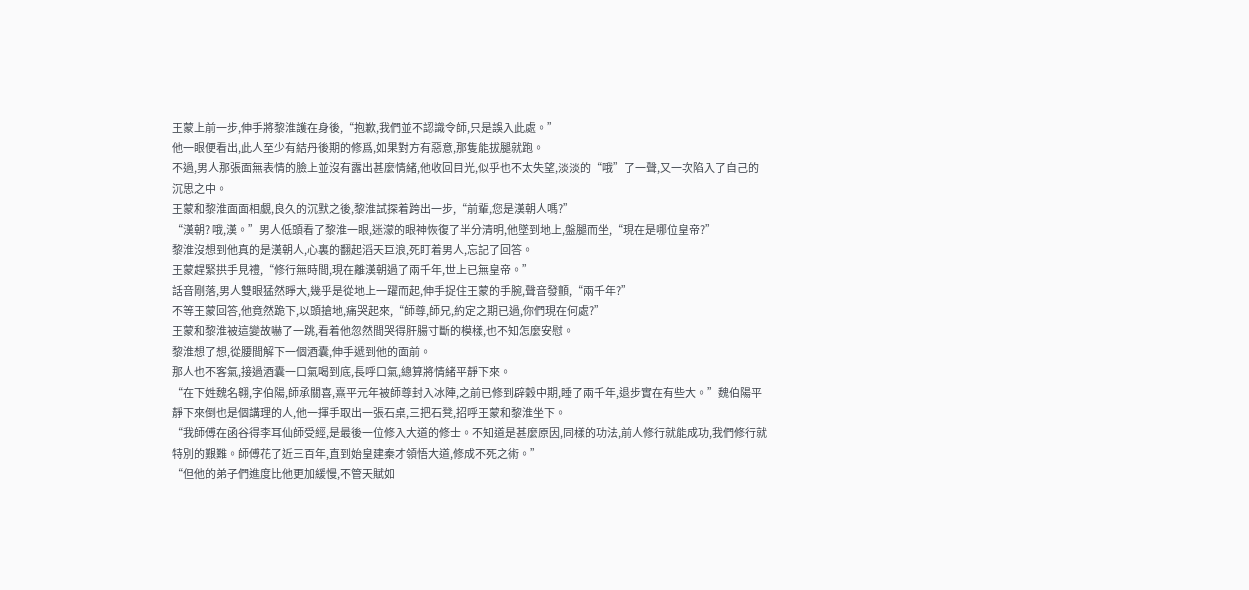王蒙上前一步,伸手將黎淮護在身後,“抱歉,我們並不認識令師,只是誤入此處。”
他一眼便看出,此人至少有結丹後期的修爲,如果對方有惡意,那隻能拔腿就跑。
不過,男人那張面無表情的臉上並沒有露出甚麼情緒,他收回目光,似乎也不太失望,淡淡的“哦”了一聲,又一次陷入了自己的沉思之中。
王蒙和黎淮面面相覷,良久的沉默之後,黎淮試探着跨出一步,“前輩,您是漢朝人嗎?”
“漢朝? 哦,漢。”男人低頭看了黎淮一眼,迷濛的眼神恢復了半分清明,他墜到地上,盤腿而坐,“現在是哪位皇帝?”
黎淮沒想到他真的是漢朝人,心裏的翻起滔天巨浪,死盯着男人,忘記了回答。
王蒙趕緊拱手見禮,“修行無時間,現在離漢朝過了兩千年,世上已無皇帝。”
話音剛落,男人雙眼猛然睜大,幾乎是從地上一躍而起,伸手捉住王蒙的手腕,聲音發顫,“兩千年?”
不等王蒙回答,他竟然跪下,以頭搶地,痛哭起來,“師尊,師兄,約定之期已過,你們現在何處?”
王蒙和黎淮被這變故嚇了一跳,看着他忽然間哭得肝腸寸斷的模樣,也不知怎麼安慰。
黎淮想了想,從腰間解下一個酒囊,伸手遞到他的面前。
那人也不客氣,接過酒囊一口氣喝到底,長呼口氣,總算將情緒平靜下來。
“在下姓魏名翱,字伯陽,師承關喜,熹平元年被師尊封入冰陣,之前已修到辟穀中期,睡了兩千年,退步實在有些大。”魏伯陽平靜下來倒也是個講理的人,他一揮手取出一張石桌,三把石凳,招呼王蒙和黎淮坐下。
“我師傅在函谷得李耳仙師受經,是最後一位修入大道的修士。不知道是甚麼原因,同樣的功法,前人修行就能成功,我們修行就特別的艱難。師傅花了近三百年,直到始皇建秦才領悟大道,修成不死之術。”
“但他的弟子們進度比他更加緩慢,不管天賦如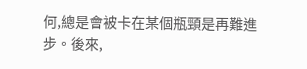何,總是會被卡在某個瓶頸是再難進步。後來,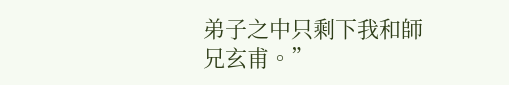弟子之中只剩下我和師兄玄甫。”